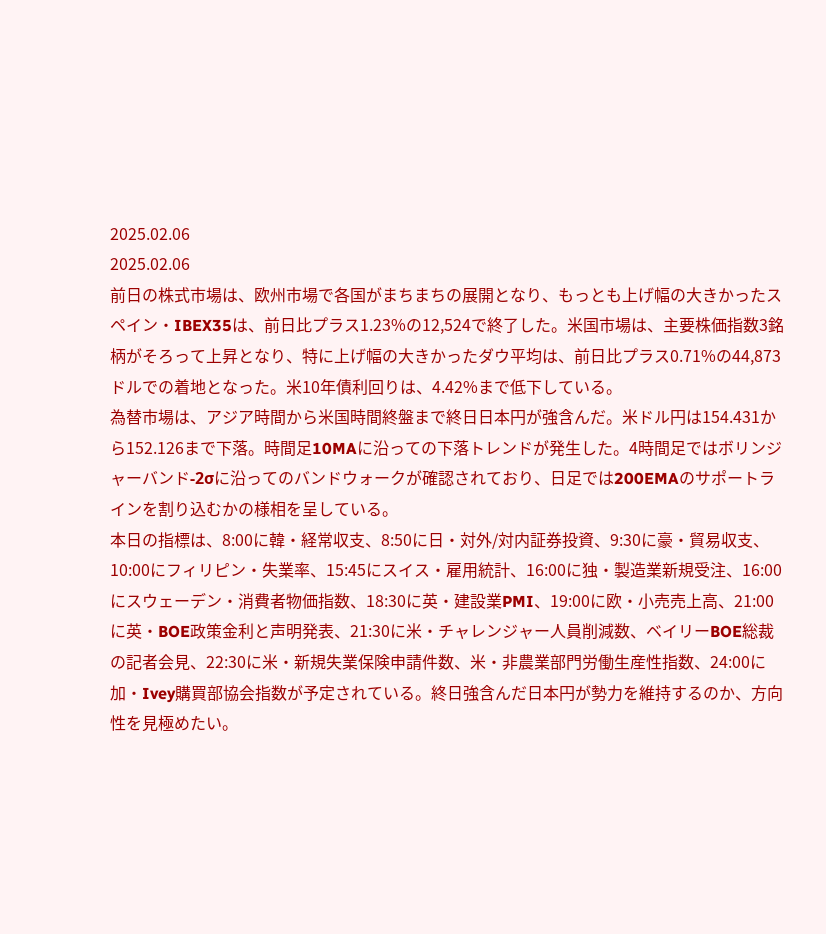2025.02.06
2025.02.06
前日の株式市場は、欧州市場で各国がまちまちの展開となり、もっとも上げ幅の大きかったスペイン・IBEX35は、前日比プラス1.23%の12,524で終了した。米国市場は、主要株価指数3銘柄がそろって上昇となり、特に上げ幅の大きかったダウ平均は、前日比プラス0.71%の44,873ドルでの着地となった。米10年債利回りは、4.42%まで低下している。
為替市場は、アジア時間から米国時間終盤まで終日日本円が強含んだ。米ドル円は154.431から152.126まで下落。時間足10MAに沿っての下落トレンドが発生した。4時間足ではボリンジャーバンド-2σに沿ってのバンドウォークが確認されており、日足では200EMAのサポートラインを割り込むかの様相を呈している。
本日の指標は、8:00に韓・経常収支、8:50に日・対外/対内証券投資、9:30に豪・貿易収支、10:00にフィリピン・失業率、15:45にスイス・雇用統計、16:00に独・製造業新規受注、16:00にスウェーデン・消費者物価指数、18:30に英・建設業PMI、19:00に欧・小売売上高、21:00に英・BOE政策金利と声明発表、21:30に米・チャレンジャー人員削減数、ベイリーBOE総裁の記者会見、22:30に米・新規失業保険申請件数、米・非農業部門労働生産性指数、24:00に加・Ivey購買部協会指数が予定されている。終日強含んだ日本円が勢力を維持するのか、方向性を見極めたい。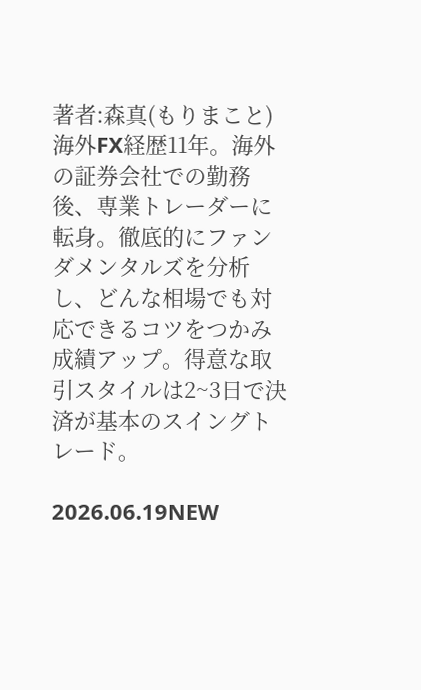著者:森真(もりまこと)
海外FX経歴11年。海外の証券会社での勤務後、専業トレーダーに転身。徹底的にファンダメンタルズを分析し、どんな相場でも対応できるコツをつかみ成績アップ。得意な取引スタイルは2~3日で決済が基本のスイングトレード。

2026.06.19NEW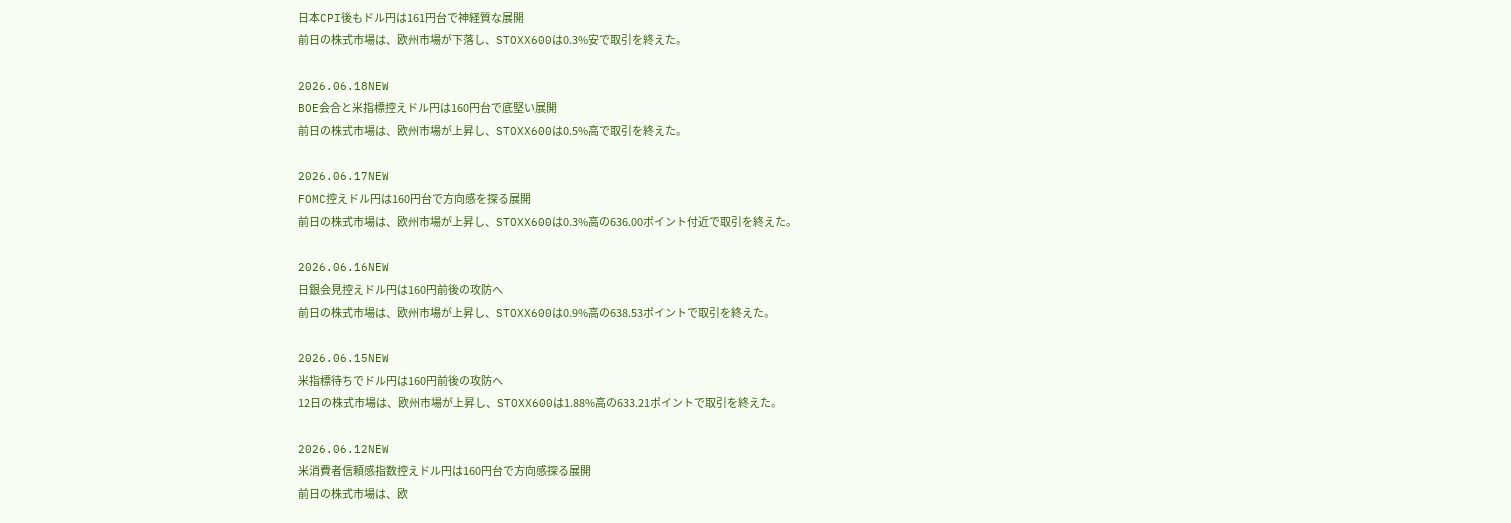日本CPI後もドル円は161円台で神経質な展開
前日の株式市場は、欧州市場が下落し、STOXX600は0.3%安で取引を終えた。

2026.06.18NEW
BOE会合と米指標控えドル円は160円台で底堅い展開
前日の株式市場は、欧州市場が上昇し、STOXX600は0.5%高で取引を終えた。

2026.06.17NEW
FOMC控えドル円は160円台で方向感を探る展開
前日の株式市場は、欧州市場が上昇し、STOXX600は0.3%高の636.00ポイント付近で取引を終えた。

2026.06.16NEW
日銀会見控えドル円は160円前後の攻防へ
前日の株式市場は、欧州市場が上昇し、STOXX600は0.9%高の638.53ポイントで取引を終えた。

2026.06.15NEW
米指標待ちでドル円は160円前後の攻防へ
12日の株式市場は、欧州市場が上昇し、STOXX600は1.88%高の633.21ポイントで取引を終えた。

2026.06.12NEW
米消費者信頼感指数控えドル円は160円台で方向感探る展開
前日の株式市場は、欧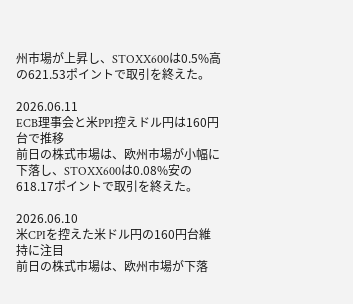州市場が上昇し、STOXX600は0.5%高の621.53ポイントで取引を終えた。

2026.06.11
ECB理事会と米PPI控えドル円は160円台で推移
前日の株式市場は、欧州市場が小幅に下落し、STOXX600は0.08%安の618.17ポイントで取引を終えた。

2026.06.10
米CPIを控えた米ドル円の160円台維持に注目
前日の株式市場は、欧州市場が下落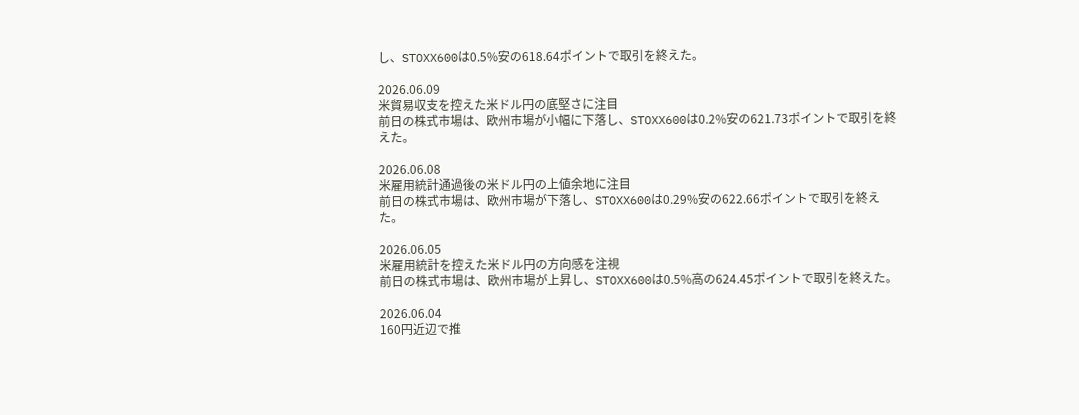し、STOXX600は0.5%安の618.64ポイントで取引を終えた。

2026.06.09
米貿易収支を控えた米ドル円の底堅さに注目
前日の株式市場は、欧州市場が小幅に下落し、STOXX600は0.2%安の621.73ポイントで取引を終えた。

2026.06.08
米雇用統計通過後の米ドル円の上値余地に注目
前日の株式市場は、欧州市場が下落し、STOXX600は0.29%安の622.66ポイントで取引を終えた。

2026.06.05
米雇用統計を控えた米ドル円の方向感を注視
前日の株式市場は、欧州市場が上昇し、STOXX600は0.5%高の624.45ポイントで取引を終えた。

2026.06.04
160円近辺で推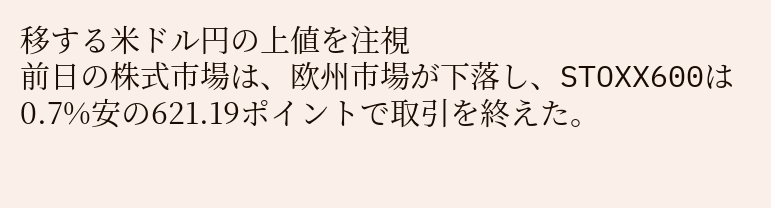移する米ドル円の上値を注視
前日の株式市場は、欧州市場が下落し、STOXX600は0.7%安の621.19ポイントで取引を終えた。